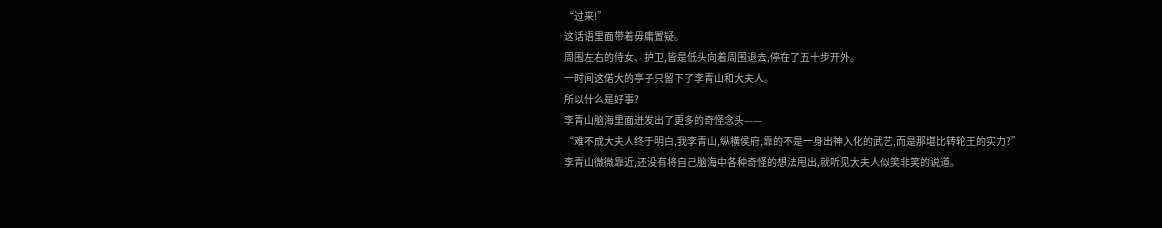“过来!”
这话语里面带着毋庸置疑。
周围左右的侍女、护卫,皆是低头向着周围退去,停在了五十步开外。
一时间这偌大的亭子只留下了李青山和大夫人。
所以什么是好事?
李青山脑海里面迸发出了更多的奇怪念头——
“难不成大夫人终于明白,我李青山,纵横侯府,靠的不是一身出神入化的武艺,而是那堪比转轮王的实力?”
李青山微微靠近,还没有将自己脑海中各种奇怪的想法甩出,就听见大夫人似笑非笑的说道。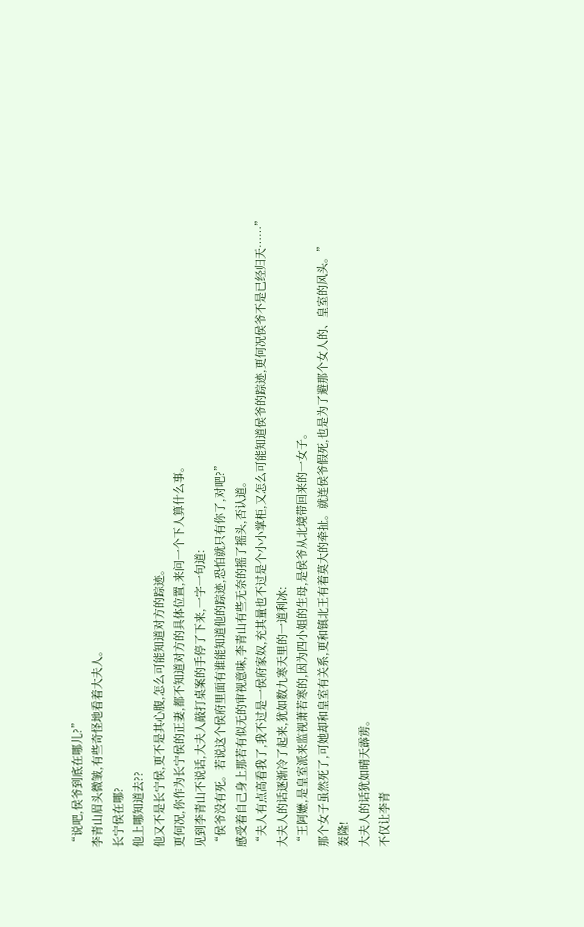“说吧,侯爷到底在哪儿?”
李青山眉头微皱,有些奇怪地看着大夫人。
长宁侯在哪?
他上哪知道去??
他又不是长宁侯,更不是其心腹,怎么可能知道对方的踪迹。
更何况,你作为长宁侯的正妻,都不知道对方的具体位置,来问一个下人算什么事。
见到李青山不说话,大夫人敲打桌案的手停了下来,一字一句道:
“侯爷没有死。若说这个侯府里面有谁能知道他的踪迹,恐怕就只有你了,对吧?”
感受着自己身上那若有似无的审视意味,李青山有些无奈的摇了摇头,否认道。
“夫人有点高看我了,我不过是一侯府家奴,充其量也不过是个小小掌柜,又怎么可能知道侯爷的踪迹,更何况侯爷不是已经归天……”
大夫人的话逐渐冷了起来,犹如数九寒天里的一道利冰:
“王阿嬷,是皇室派来监视萧若寒的,因为四小姐的生母,是侯爷从北境带回来的一女子。
那个女子虽然死了,可她却和皇室有关系,更和镇北王有着莫大的牵扯。就连侯爷假死,也是为了避那个女人的、皇室的风头。”
轰隆!
大夫人的话犹如晴天霹雳。
不仅让李青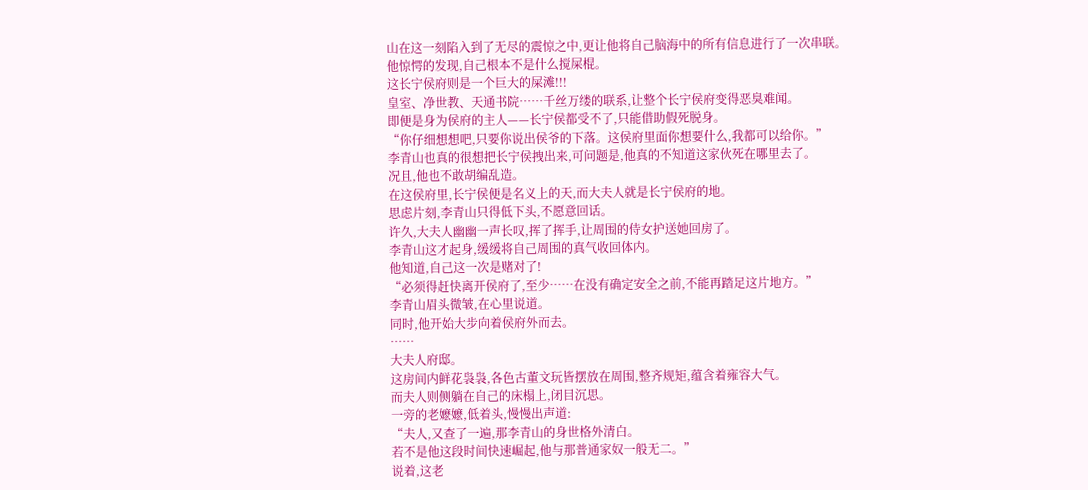山在这一刻陷入到了无尽的震惊之中,更让他将自己脑海中的所有信息进行了一次串联。
他惊愕的发现,自己根本不是什么搅屎棍。
这长宁侯府则是一个巨大的屎滩!!!
皇室、净世教、天通书院……千丝万缕的联系,让整个长宁侯府变得恶臭难闻。
即便是身为侯府的主人——长宁侯都受不了,只能借助假死脱身。
“你仔细想想吧,只要你说出侯爷的下落。这侯府里面你想要什么,我都可以给你。”
李青山也真的很想把长宁侯拽出来,可问题是,他真的不知道这家伙死在哪里去了。
况且,他也不敢胡编乱造。
在这侯府里,长宁侯便是名义上的天,而大夫人就是长宁侯府的地。
思虑片刻,李青山只得低下头,不愿意回话。
许久,大夫人幽幽一声长叹,挥了挥手,让周围的侍女护送她回房了。
李青山这才起身,缓缓将自己周围的真气收回体内。
他知道,自己这一次是赌对了!
“必须得赶快离开侯府了,至少……在没有确定安全之前,不能再踏足这片地方。”
李青山眉头微皱,在心里说道。
同时,他开始大步向着侯府外而去。
……
大夫人府邸。
这房间内鲜花袅袅,各色古董文玩皆摆放在周围,整齐规矩,蕴含着雍容大气。
而夫人则侧躺在自己的床榻上,闭目沉思。
一旁的老嬷嬷,低着头,慢慢出声道:
“夫人,又查了一遍,那李青山的身世格外清白。
若不是他这段时间快速崛起,他与那普通家奴一般无二。”
说着,这老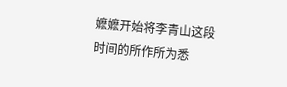嬷嬷开始将李青山这段时间的所作所为悉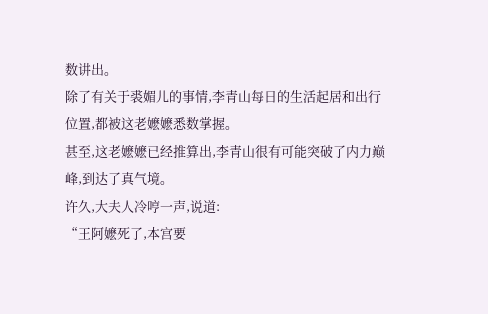数讲出。
除了有关于裘媚儿的事情,李青山每日的生活起居和出行位置,都被这老嬷嬷悉数掌握。
甚至,这老嬷嬷已经推算出,李青山很有可能突破了内力巅峰,到达了真气境。
许久,大夫人冷哼一声,说道:
“王阿嬷死了,本宫要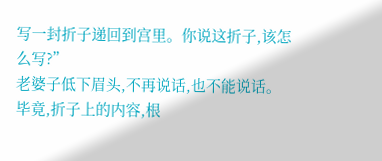写一封折子递回到宫里。你说这折子,该怎么写?”
老婆子低下眉头,不再说话,也不能说话。
毕竟,折子上的内容,根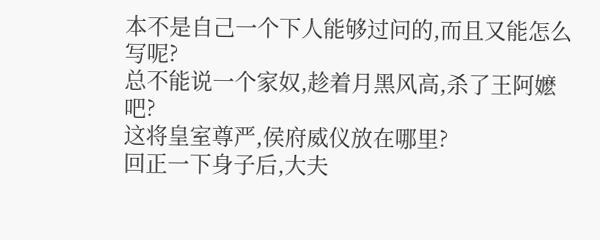本不是自己一个下人能够过问的,而且又能怎么写呢?
总不能说一个家奴,趁着月黑风高,杀了王阿嬷吧?
这将皇室尊严,侯府威仪放在哪里?
回正一下身子后,大夫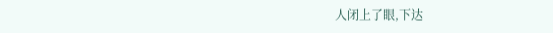人闭上了眼,下达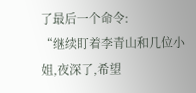了最后一个命令:
“继续盯着李青山和几位小姐,夜深了,希望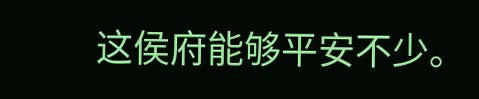这侯府能够平安不少。